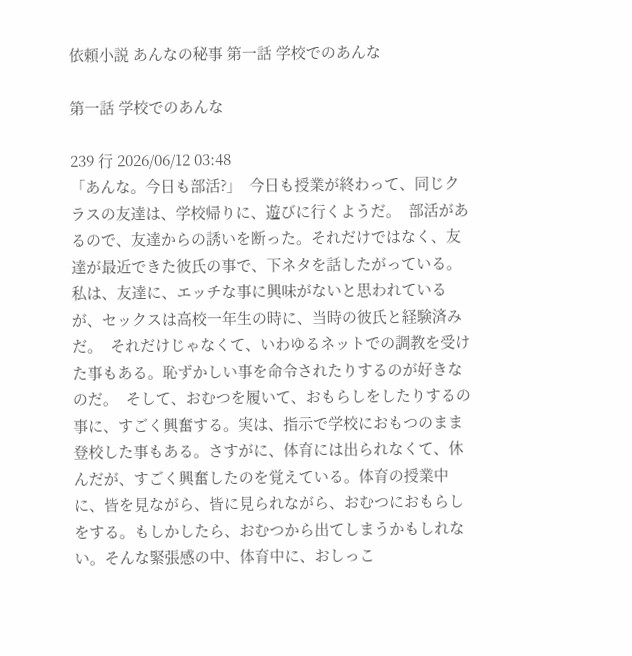依頼小説 あんなの秘事 第一話 学校でのあんな

第一話 学校でのあんな

239 行 2026/06/12 03:48
「あんな。今日も部活?」  今日も授業が終わって、同じクラスの友達は、学校帰りに、遊びに行くようだ。  部活があるので、友達からの誘いを断った。それだけではなく、友達が最近できた彼氏の事で、下ネタを話したがっている。私は、友達に、エッチな事に興味がないと思われているが、セックスは高校一年生の時に、当時の彼氏と経験済みだ。  それだけじゃなくて、いわゆるネットでの調教を受けた事もある。恥ずかしい事を命令されたりするのが好きなのだ。  そして、おむつを履いて、おもらしをしたりするの事に、すごく興奮する。実は、指示で学校におもつのまま登校した事もある。さすがに、体育には出られなくて、休んだが、すごく興奮したのを覚えている。体育の授業中に、皆を見ながら、皆に見られながら、おむつにおもらしをする。もしかしたら、おむつから出てしまうかもしれない。そんな緊張感の中、体育中に、おしっこ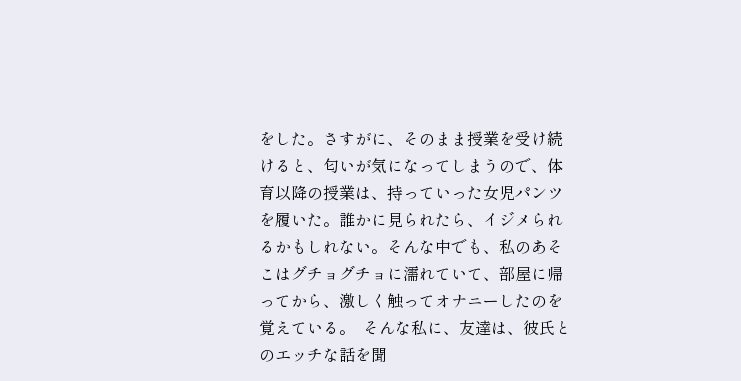をした。さすがに、そのまま授業を受け続けると、匂いが気になってしまうので、体育以降の授業は、持っていった女児パンツを履いた。誰かに見られたら、イジメられるかもしれない。そんな中でも、私のあそこはグチョグチョに濡れていて、部屋に帰ってから、激しく触ってオナニーしたのを覚えている。  そんな私に、友達は、彼氏とのエッチな話を聞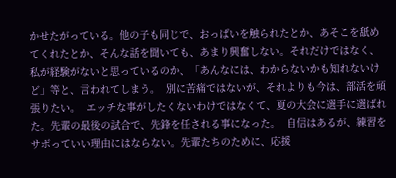かせたがっている。他の子も同じで、おっぱいを触られたとか、あそこを舐めてくれたとか、そんな話を聞いても、あまり興奮しない。それだけではなく、私が経験がないと思っているのか、「あんなには、わからないかも知れないけど」等と、言われてしまう。  別に苦痛ではないが、それよりも今は、部活を頑張りたい。  エッチな事がしたくないわけではなくて、夏の大会に選手に選ばれた。先輩の最後の試合で、先鋒を任される事になった。  自信はあるが、練習をサボっていい理由にはならない。先輩たちのために、応援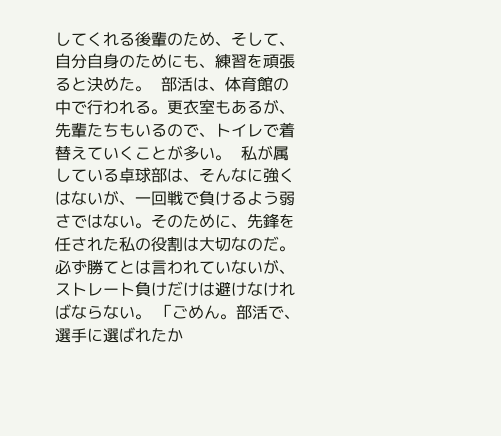してくれる後輩のため、そして、自分自身のためにも、練習を頑張ると決めた。  部活は、体育館の中で行われる。更衣室もあるが、先輩たちもいるので、トイレで着替えていくことが多い。  私が属している卓球部は、そんなに強くはないが、一回戦で負けるよう弱さではない。そのために、先鋒を任された私の役割は大切なのだ。必ず勝てとは言われていないが、ストレート負けだけは避けなければならない。 「ごめん。部活で、選手に選ばれたか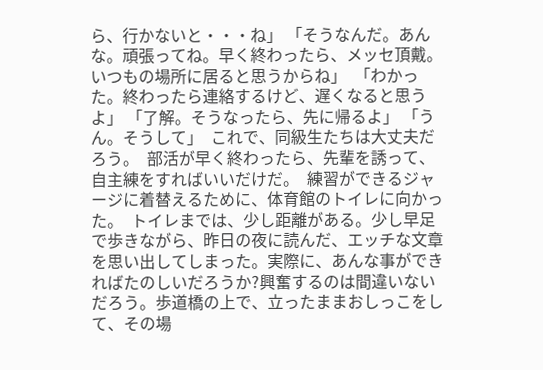ら、行かないと・・・ね」 「そうなんだ。あんな。頑張ってね。早く終わったら、メッセ頂戴。いつもの場所に居ると思うからね」  「わかった。終わったら連絡するけど、遅くなると思うよ」 「了解。そうなったら、先に帰るよ」 「うん。そうして」  これで、同級生たちは大丈夫だろう。  部活が早く終わったら、先輩を誘って、自主練をすればいいだけだ。  練習ができるジャージに着替えるために、体育館のトイレに向かった。  トイレまでは、少し距離がある。少し早足で歩きながら、昨日の夜に読んだ、エッチな文章を思い出してしまった。実際に、あんな事ができればたのしいだろうか?興奮するのは間違いないだろう。歩道橋の上で、立ったままおしっこをして、その場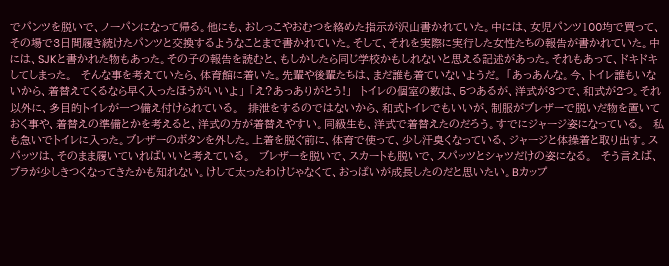でパンツを脱いで、ノーパンになって帰る。他にも、おしっこやおむつを絡めた指示が沢山書かれていた。中には、女児パンツ100均で買って、その場で3日間履き続けたパンツと交換するようなことまで書かれていた。そして、それを実際に実行した女性たちの報告が書かれていた。中には、SJKと書かれた物もあった。その子の報告を読むと、もしかしたら同じ学校かもしれないと思える記述があった。それもあって、ドキドキしてしまった。  そんな事を考えていたら、体育館に着いた。先輩や後輩たちは、まだ誰も着ていないようだ。 「あっあんな。今、トイレ誰もいないから、着替えてくるなら早く入ったほうがいいよ」 「え?あっありがとう!」  トイレの個室の数は、5つあるが、洋式が3つで、和式が2つ。それ以外に、多目的トイレが一つ備え付けられている。  排泄をするのではないから、和式トイレでもいいが、制服がブレザーで脱いだ物を置いておく事や、着替えの準備とかを考えると、洋式の方が着替えやすい。同級生も、洋式で着替えたのだろう。すでにジャージ姿になっている。  私も急いでトイレに入った。ブレザーのボタンを外した。上着を脱ぐ前に、体育で使って、少し汗臭くなっている、ジャージと体操着と取り出す。スパッツは、そのまま履いていればいいと考えている。  ブレザーを脱いで、スカートも脱いで、スパッツとシャツだけの姿になる。  そう言えば、ブラが少しきつくなってきたかも知れない。けして太ったわけじゃなくて、おっぱいが成長したのだと思いたい。Bカップ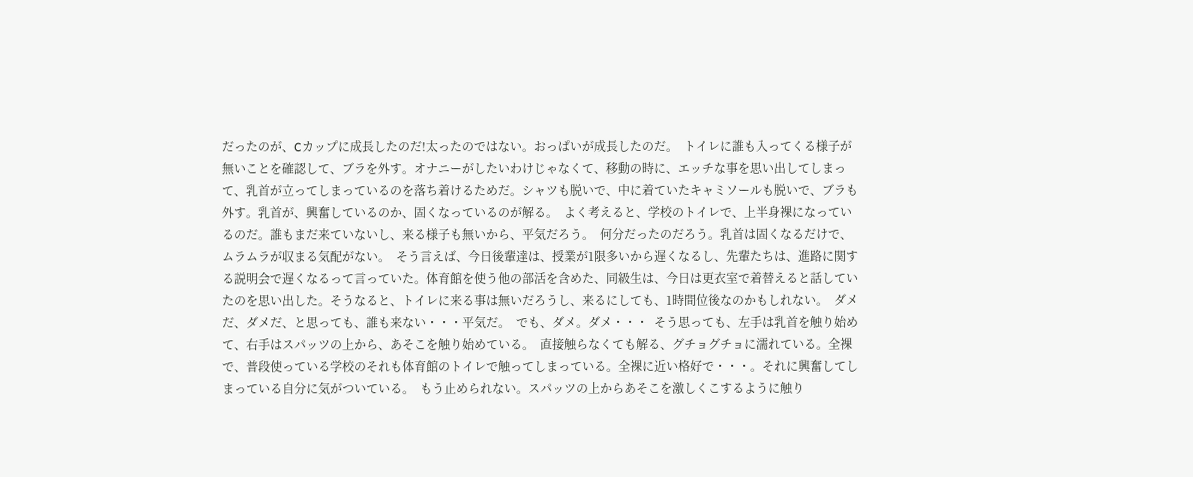だったのが、Cカップに成長したのだ!太ったのではない。おっぱいが成長したのだ。  トイレに誰も入ってくる様子が無いことを確認して、ブラを外す。オナニーがしたいわけじゃなくて、移動の時に、エッチな事を思い出してしまって、乳首が立ってしまっているのを落ち着けるためだ。シャツも脱いで、中に着ていたキャミソールも脱いで、ブラも外す。乳首が、興奮しているのか、固くなっているのが解る。  よく考えると、学校のトイレで、上半身裸になっているのだ。誰もまだ来ていないし、来る様子も無いから、平気だろう。  何分だったのだろう。乳首は固くなるだけで、ムラムラが収まる気配がない。  そう言えば、今日後輩達は、授業が1限多いから遅くなるし、先輩たちは、進路に関する説明会で遅くなるって言っていた。体育館を使う他の部活を含めた、同級生は、今日は更衣室で着替えると話していたのを思い出した。そうなると、トイレに来る事は無いだろうし、来るにしても、1時間位後なのかもしれない。  ダメだ、ダメだ、と思っても、誰も来ない・・・平気だ。  でも、ダメ。ダメ・・・  そう思っても、左手は乳首を触り始めて、右手はスパッツの上から、あそこを触り始めている。  直接触らなくても解る、グチョグチョに濡れている。全裸で、普段使っている学校のそれも体育館のトイレで触ってしまっている。全裸に近い格好で・・・。それに興奮してしまっている自分に気がついている。  もう止められない。スパッツの上からあそこを激しくこするように触り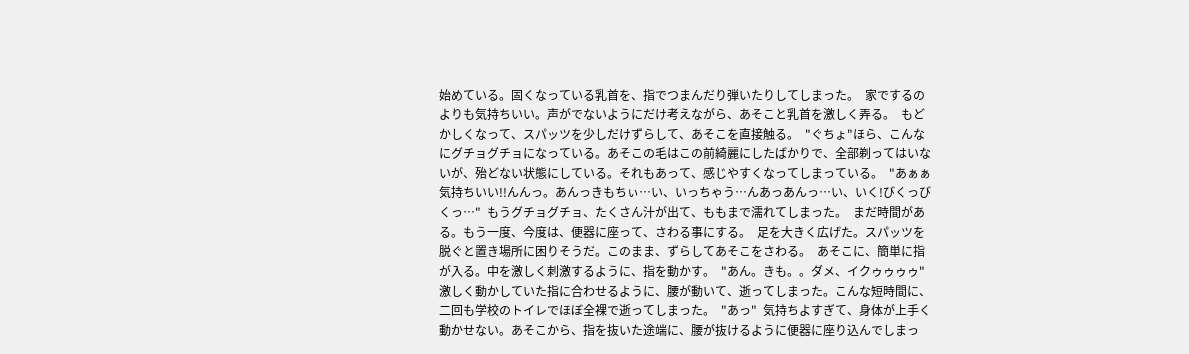始めている。固くなっている乳首を、指でつまんだり弾いたりしてしまった。  家でするのよりも気持ちいい。声がでないようにだけ考えながら、あそこと乳首を激しく弄る。  もどかしくなって、スパッツを少しだけずらして、あそこを直接触る。  "ぐちょ"ほら、こんなにグチョグチョになっている。あそこの毛はこの前綺麗にしたばかりで、全部剃ってはいないが、殆どない状態にしている。それもあって、感じやすくなってしまっている。  "あぁぁ気持ちいい!!んんっ。あんっきもちぃ…い、いっちゃう…んあっあんっ…い、いく!びくっびくっ…"  もうグチョグチョ、たくさん汁が出て、ももまで濡れてしまった。  まだ時間がある。もう一度、今度は、便器に座って、さわる事にする。  足を大きく広げた。スパッツを脱ぐと置き場所に困りそうだ。このまま、ずらしてあそこをさわる。  あそこに、簡単に指が入る。中を激しく刺激するように、指を動かす。  "あん。きも。。ダメ、イクゥゥゥゥ"  激しく動かしていた指に合わせるように、腰が動いて、逝ってしまった。こんな短時間に、二回も学校のトイレでほぼ全裸で逝ってしまった。  "あっ"  気持ちよすぎて、身体が上手く動かせない。あそこから、指を抜いた途端に、腰が抜けるように便器に座り込んでしまっ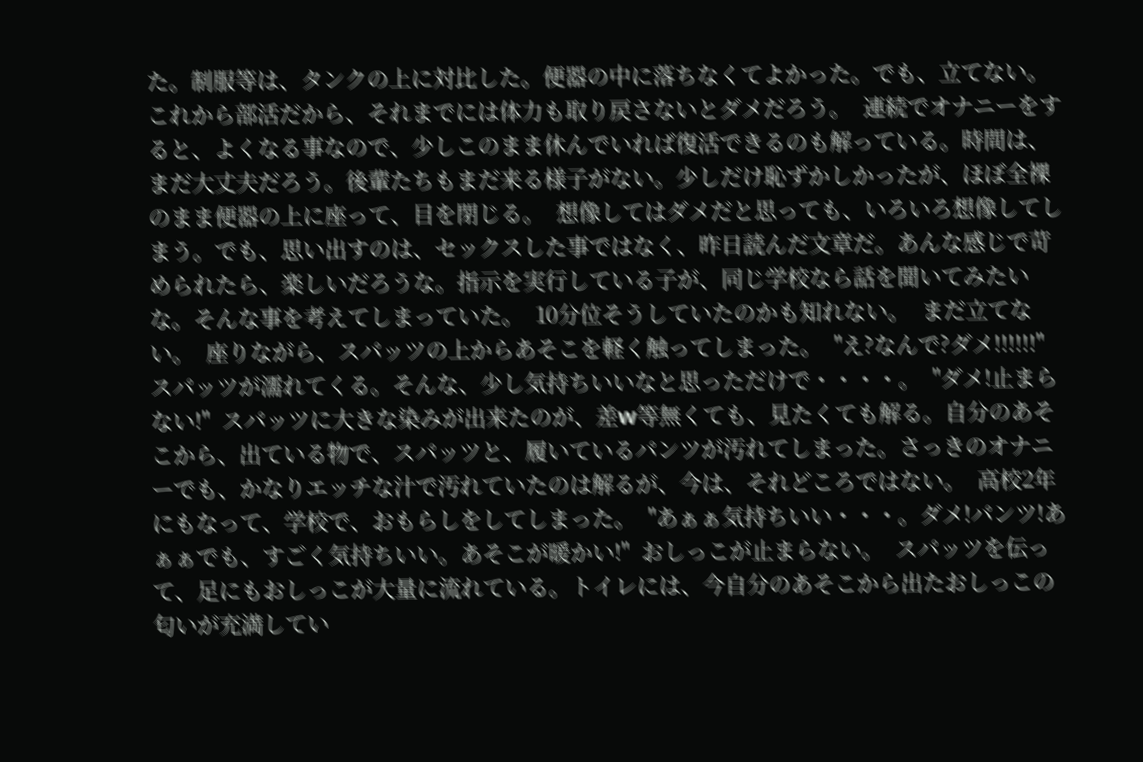た。制服等は、タンクの上に対比した。便器の中に落ちなくてよかった。でも、立てない。これから部活だから、それまでには体力も取り戻さないとダメだろう。  連続でオナニーをすると、よくなる事なので、少しこのまま休んでいれば復活できるのも解っている。時間は、まだ大丈夫だろう。後輩たちもまだ来る様子がない。少しだけ恥ずかしかったが、ほぼ全裸のまま便器の上に座って、目を閉じる。  想像してはダメだと思っても、いろいろ想像してしまう。でも、思い出すのは、セックスした事ではなく、昨日読んだ文章だ。あんな感じで苛められたら、楽しいだろうな。指示を実行している子が、同じ学校なら話を聞いてみたいな。そんな事を考えてしまっていた。  10分位そうしていたのかも知れない。  まだ立てない。  座りながら、スパッツの上からあそこを軽く触ってしまった。  "え?なんで?ダメ!!!!!!"  スパッツが濡れてくる。そんな、少し気持ちいいなと思っただけで・・・・。  "ダメ!止まらない!"  スパッツに大きな染みが出来たのが、差w等無くても、見たくても解る。自分のあそこから、出ている物で、スパッツと、履いているパンツが汚れてしまった。さっきのオナニーでも、かなりエッチな汁で汚れていたのは解るが、今は、それどころではない。  高校2年にもなって、学校で、おもらしをしてしまった。  "あぁぁ気持ちいい・・・。ダメ!パンツ!あぁぁでも、すごく気持ちいい。あそこが暖かい!"  おしっこが止まらない。  スパッツを伝って、足にもおしっこが大量に流れている。トイレには、今自分のあそこから出たおしっこの匂いが充満してい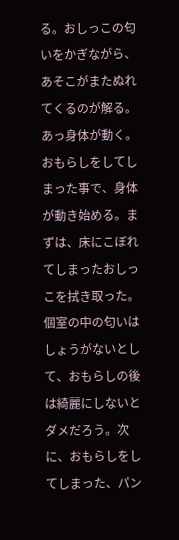る。おしっこの匂いをかぎながら、あそこがまたぬれてくるのが解る。  あっ身体が動く。おもらしをしてしまった事で、身体が動き始める。まずは、床にこぼれてしまったおしっこを拭き取った。  個室の中の匂いはしょうがないとして、おもらしの後は綺麗にしないとダメだろう。次に、おもらしをしてしまった、パン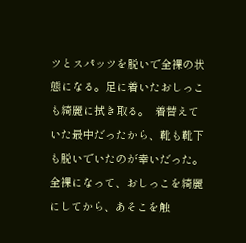ツとスパッツを脱いで全裸の状態になる。足に着いたおしっこも綺麗に拭き取る。  着替えていた最中だったから、靴も靴下も脱いでいたのが幸いだった。  全裸になって、おしっこを綺麗にしてから、あそこを触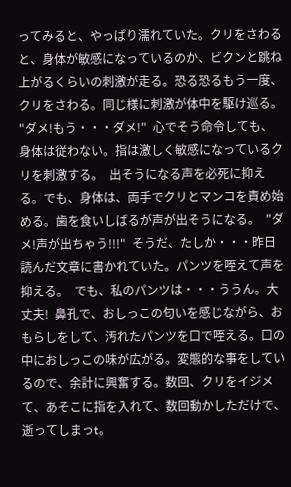ってみると、やっぱり濡れていた。クリをさわると、身体が敏感になっているのか、ビクンと跳ね上がるくらいの刺激が走る。恐る恐るもう一度、クリをさわる。同じ様に刺激が体中を駆け巡る。  "ダメ!もう・・・ダメ!"  心でそう命令しても、身体は従わない。指は激しく敏感になっているクリを刺激する。  出そうになる声を必死に抑える。でも、身体は、両手でクリとマンコを責め始める。歯を食いしばるが声が出そうになる。  "ダメ!声が出ちゃう!!!"  そうだ、たしか・・・昨日読んだ文章に書かれていた。パンツを咥えて声を抑える。  でも、私のパンツは・・・ううん。大丈夫!  鼻孔で、おしっこの匂いを感じながら、おもらしをして、汚れたパンツを口で咥える。口の中におしっこの味が広がる。変態的な事をしているので、余計に興奮する。数回、クリをイジメて、あそこに指を入れて、数回動かしただけで、逝ってしまっt。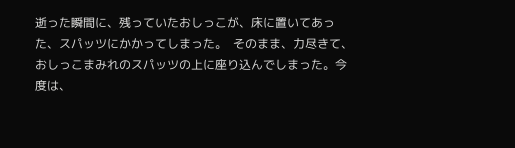逝った瞬間に、残っていたおしっこが、床に置いてあった、スパッツにかかってしまった。  そのまま、力尽きて、おしっこまみれのスパッツの上に座り込んでしまった。今度は、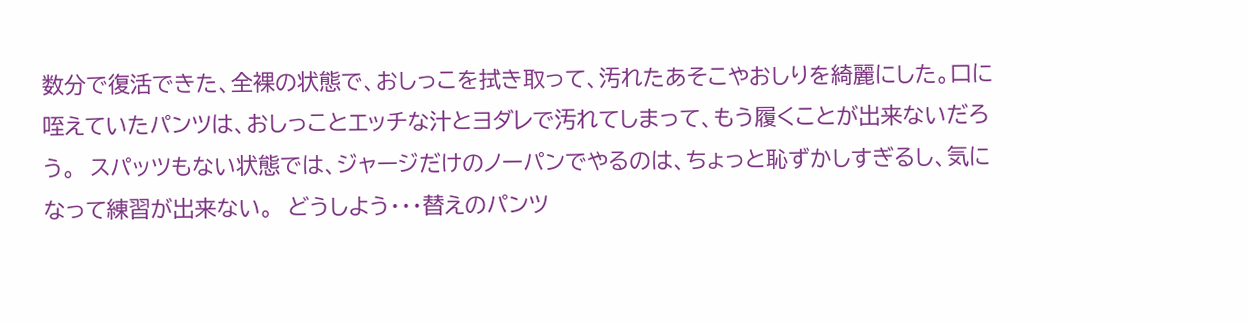数分で復活できた、全裸の状態で、おしっこを拭き取って、汚れたあそこやおしりを綺麗にした。口に咥えていたパンツは、おしっことエッチな汁とヨダレで汚れてしまって、もう履くことが出来ないだろう。  スパッツもない状態では、ジャージだけのノーパンでやるのは、ちょっと恥ずかしすぎるし、気になって練習が出来ない。  どうしよう・・・替えのパンツ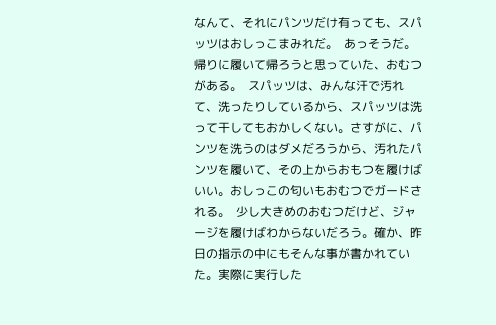なんて、それにパンツだけ有っても、スパッツはおしっこまみれだ。  あっそうだ。帰りに履いて帰ろうと思っていた、おむつがある。  スパッツは、みんな汗で汚れて、洗ったりしているから、スパッツは洗って干してもおかしくない。さすがに、パンツを洗うのはダメだろうから、汚れたパンツを履いて、その上からおもつを履けばいい。おしっこの匂いもおむつでガードされる。  少し大きめのおむつだけど、ジャージを履けばわからないだろう。確か、昨日の指示の中にもそんな事が書かれていた。実際に実行した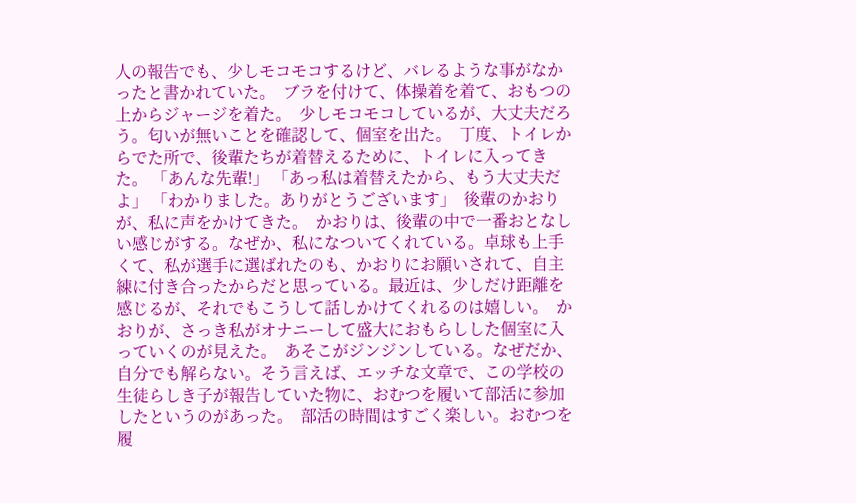人の報告でも、少しモコモコするけど、バレるような事がなかったと書かれていた。  ブラを付けて、体操着を着て、おもつの上からジャージを着た。  少しモコモコしているが、大丈夫だろう。匂いが無いことを確認して、個室を出た。  丁度、トイレからでた所で、後輩たちが着替えるために、トイレに入ってきた。 「あんな先輩!」 「あっ私は着替えたから、もう大丈夫だよ」 「わかりました。ありがとうございます」  後輩のかおりが、私に声をかけてきた。  かおりは、後輩の中で一番おとなしい感じがする。なぜか、私になついてくれている。卓球も上手くて、私が選手に選ばれたのも、かおりにお願いされて、自主練に付き合ったからだと思っている。最近は、少しだけ距離を感じるが、それでもこうして話しかけてくれるのは嬉しい。  かおりが、さっき私がオナニーして盛大におもらしした個室に入っていくのが見えた。  あそこがジンジンしている。なぜだか、自分でも解らない。そう言えば、エッチな文章で、この学校の生徒らしき子が報告していた物に、おむつを履いて部活に参加したというのがあった。  部活の時間はすごく楽しい。おむつを履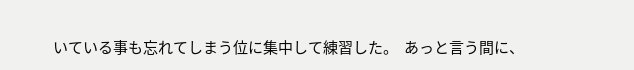いている事も忘れてしまう位に集中して練習した。  あっと言う間に、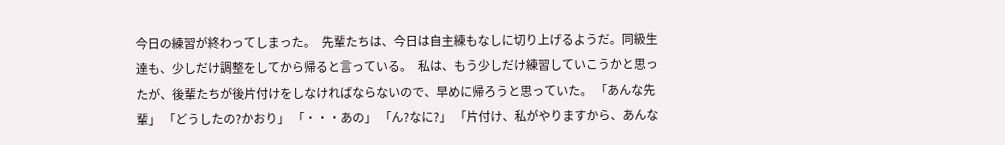今日の練習が終わってしまった。  先輩たちは、今日は自主練もなしに切り上げるようだ。同級生達も、少しだけ調整をしてから帰ると言っている。  私は、もう少しだけ練習していこうかと思ったが、後輩たちが後片付けをしなければならないので、早めに帰ろうと思っていた。 「あんな先輩」 「どうしたの?かおり」 「・・・あの」 「ん?なに?」 「片付け、私がやりますから、あんな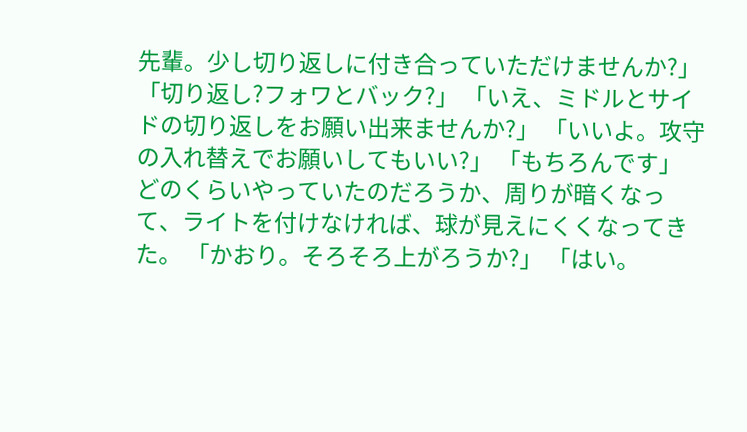先輩。少し切り返しに付き合っていただけませんか?」 「切り返し?フォワとバック?」 「いえ、ミドルとサイドの切り返しをお願い出来ませんか?」 「いいよ。攻守の入れ替えでお願いしてもいい?」 「もちろんです」  どのくらいやっていたのだろうか、周りが暗くなって、ライトを付けなければ、球が見えにくくなってきた。 「かおり。そろそろ上がろうか?」 「はい。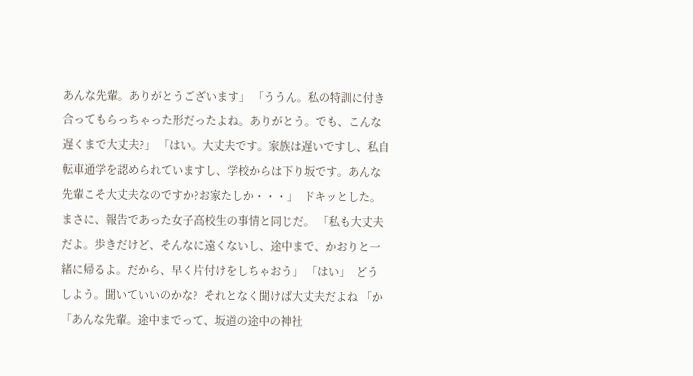あんな先輩。ありがとうございます」 「ううん。私の特訓に付き合ってもらっちゃった形だったよね。ありがとう。でも、こんな遅くまで大丈夫?」 「はい。大丈夫です。家族は遅いですし、私自転車通学を認められていますし、学校からは下り坂です。あんな先輩こそ大丈夫なのですか?お家たしか・・・」  ドキッとした。  まさに、報告であった女子高校生の事情と同じだ。 「私も大丈夫だよ。歩きだけど、そんなに遠くないし、途中まで、かおりと一緒に帰るよ。だから、早く片付けをしちゃおう」 「はい」  どうしよう。聞いていいのかな?  それとなく聞けば大丈夫だよね 「か「あんな先輩。途中までって、坂道の途中の神社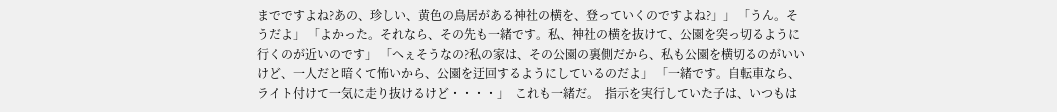までですよね?あの、珍しい、黄色の鳥居がある神社の横を、登っていくのですよね?」」 「うん。そうだよ」 「よかった。それなら、その先も一緒です。私、神社の横を抜けて、公園を突っ切るように行くのが近いのです」 「へぇそうなの?私の家は、その公園の裏側だから、私も公園を横切るのがいいけど、一人だと暗くて怖いから、公園を迂回するようにしているのだよ」 「一緒です。自転車なら、ライト付けて一気に走り抜けるけど・・・・」  これも一緒だ。  指示を実行していた子は、いつもは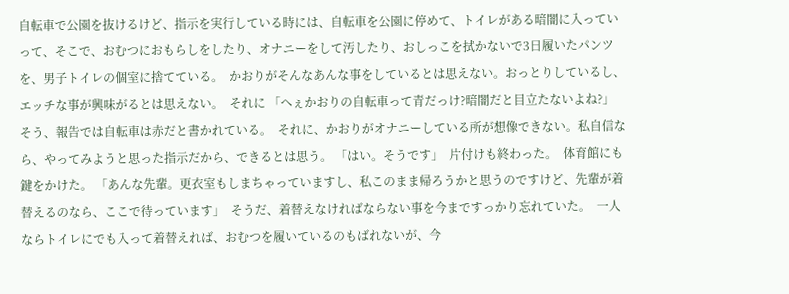自転車で公園を抜けるけど、指示を実行している時には、自転車を公園に停めて、トイレがある暗闇に入っていって、そこで、おむつにおもらしをしたり、オナニーをして汚したり、おしっこを拭かないで3日履いたパンツを、男子トイレの個室に捨てている。  かおりがそんなあんな事をしているとは思えない。おっとりしているし、エッチな事が興味がるとは思えない。  それに 「へぇかおりの自転車って青だっけ?暗闇だと目立たないよね?」  そう、報告では自転車は赤だと書かれている。  それに、かおりがオナニーしている所が想像できない。私自信なら、やってみようと思った指示だから、できるとは思う。 「はい。そうです」  片付けも終わった。  体育館にも鍵をかけた。 「あんな先輩。更衣室もしまちゃっていますし、私このまま帰ろうかと思うのですけど、先輩が着替えるのなら、ここで待っています」  そうだ、着替えなければならない事を今まですっかり忘れていた。  一人ならトイレにでも入って着替えれば、おむつを履いているのもばれないが、今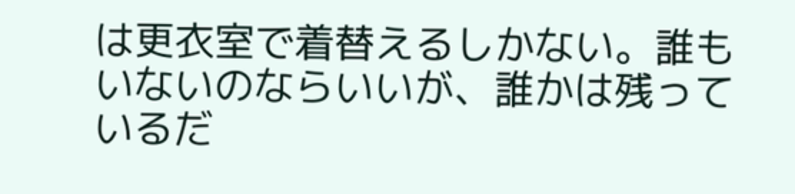は更衣室で着替えるしかない。誰もいないのならいいが、誰かは残っているだ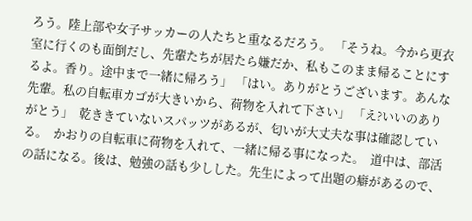ろう。陸上部や女子サッカーの人たちと重なるだろう。 「そうね。今から更衣室に行くのも面倒だし、先輩たちが居たら嫌だか、私もこのまま帰ることにするよ。香り。途中まで一緒に帰ろう」 「はい。ありがとうございます。あんな先輩。私の自転車カゴが大きいから、荷物を入れて下さい」 「え?いいのありがとう」  乾ききていないスパッツがあるが、匂いが大丈夫な事は確認している。  かおりの自転車に荷物を入れて、一緒に帰る事になった。  道中は、部活の話になる。後は、勉強の話も少しした。先生によって出題の癖があるので、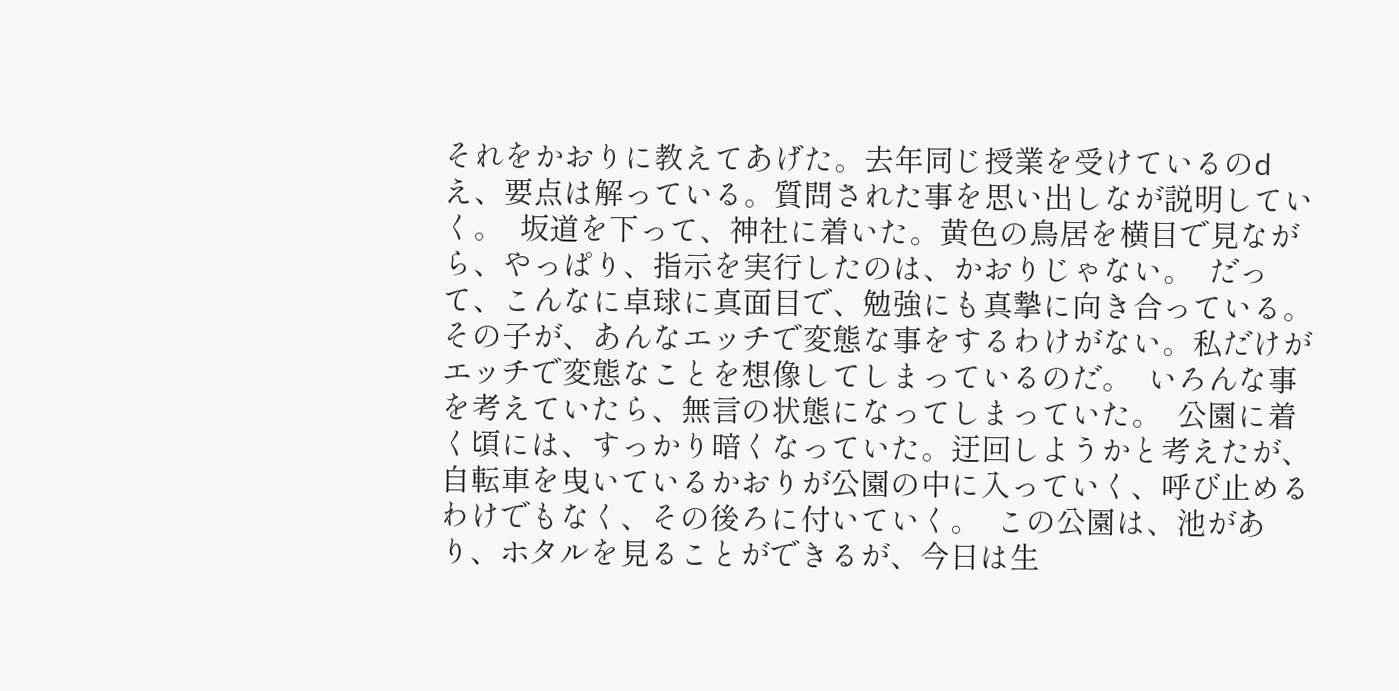それをかおりに教えてあげた。去年同じ授業を受けているのdえ、要点は解っている。質問された事を思い出しなが説明していく。  坂道を下って、神社に着いた。黄色の鳥居を横目で見ながら、やっぱり、指示を実行したのは、かおりじゃない。  だって、こんなに卓球に真面目で、勉強にも真摯に向き合っている。その子が、あんなエッチで変態な事をするわけがない。私だけがエッチで変態なことを想像してしまっているのだ。  いろんな事を考えていたら、無言の状態になってしまっていた。  公園に着く頃には、すっかり暗くなっていた。迂回しようかと考えたが、自転車を曳いているかおりが公園の中に入っていく、呼び止めるわけでもなく、その後ろに付いていく。  この公園は、池があり、ホタルを見ることができるが、今日は生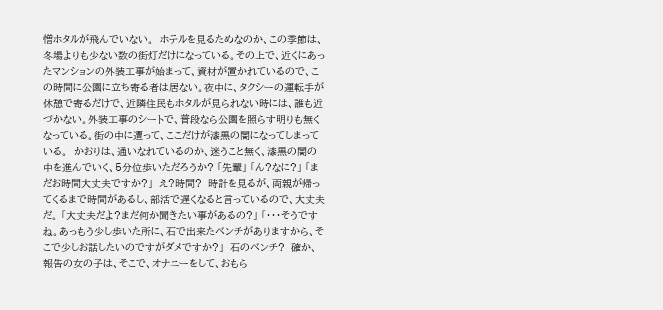憎ホタルが飛んでいない。  ホテルを見るためなのか、この季節は、冬場よりも少ない数の街灯だけになっている。その上で、近くにあったマンションの外装工事が始まって、資材が置かれているので、この時間に公園に立ち寄る者は居ない。夜中に、タクシーの運転手が休憩で寄るだけで、近隣住民もホタルが見られない時には、誰も近づかない。外装工事のシートで、普段なら公園を照らす明りも無くなっている。街の中に遭って、ここだけが漆黒の闇になってしまっている。  かおりは、通いなれているのか、迷うこと無く、漆黒の闇の中を進んでいく、5分位歩いただろうか? 「先輩」 「ん?なに?」 「まだお時間大丈夫ですか?」  え?時間?  時計を見るが、両親が帰ってくるまで時間があるし、部活で遅くなると言っているので、大丈夫だ。 「大丈夫だよ?まだ何か聞きたい事があるの?」 「・・・そうですね。あっもう少し歩いた所に、石で出来たベンチがありますから、そこで少しお話したいのですがダメですか?」  石のベンチ?  確か、報告の女の子は、そこで、オナニーをして、おもら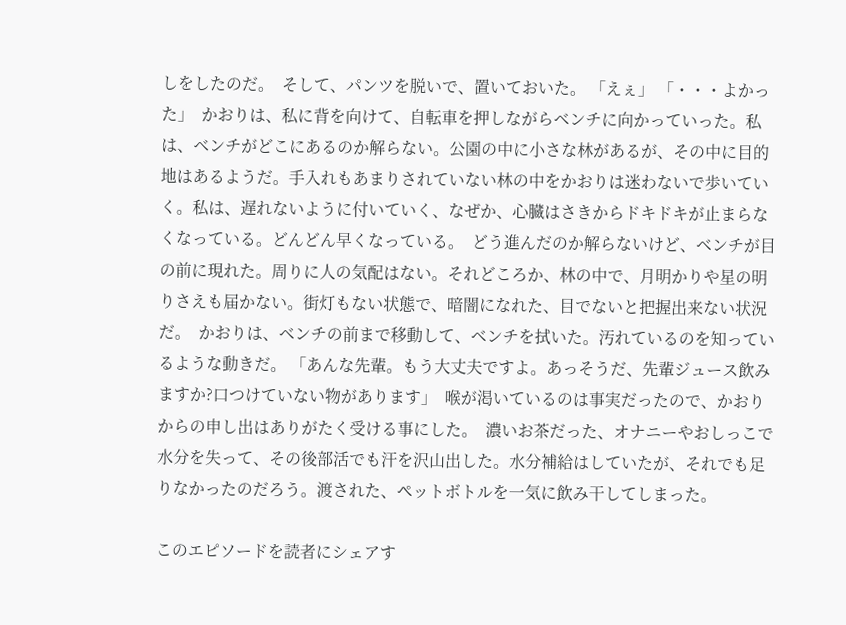しをしたのだ。  そして、パンツを脱いで、置いておいた。 「えぇ」 「・・・よかった」  かおりは、私に背を向けて、自転車を押しながらベンチに向かっていった。私は、ベンチがどこにあるのか解らない。公園の中に小さな林があるが、その中に目的地はあるようだ。手入れもあまりされていない林の中をかおりは迷わないで歩いていく。私は、遅れないように付いていく、なぜか、心臓はさきからドキドキが止まらなくなっている。どんどん早くなっている。  どう進んだのか解らないけど、ベンチが目の前に現れた。周りに人の気配はない。それどころか、林の中で、月明かりや星の明りさえも届かない。街灯もない状態で、暗闇になれた、目でないと把握出来ない状況だ。  かおりは、ベンチの前まで移動して、ベンチを拭いた。汚れているのを知っているような動きだ。 「あんな先輩。もう大丈夫ですよ。あっそうだ、先輩ジュース飲みますか?口つけていない物があります」  喉が渇いているのは事実だったので、かおりからの申し出はありがたく受ける事にした。  濃いお茶だった、オナニーやおしっこで水分を失って、その後部活でも汗を沢山出した。水分補給はしていたが、それでも足りなかったのだろう。渡された、ペットボトルを一気に飲み干してしまった。

このエピソードを読者にシェアす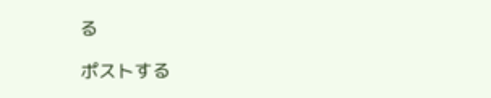る

ポストする